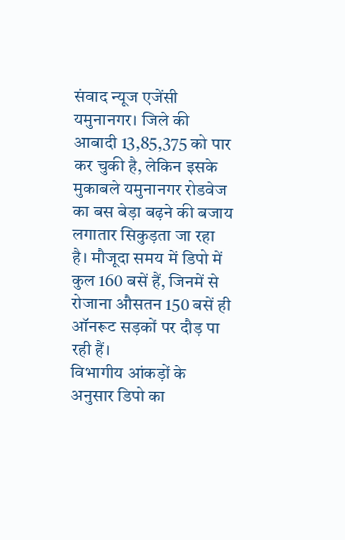संवाद न्यूज एजेंसी
यमुनानगर। जिले की आबादी 13,85,375 को पार कर चुकी है, लेकिन इसके मुकाबले यमुनानगर रोडवेज का बस बेड़ा बढ़ने की बजाय लगातार सिकुड़ता जा रहा है। मौजूदा समय में डिपो में कुल 160 बसें हैं, जिनमें से रोजाना औसतन 150 बसें ही ऑनरूट सड़कों पर दौड़ पा रही हैं।
विभागीय आंकड़ों के अनुसार डिपो का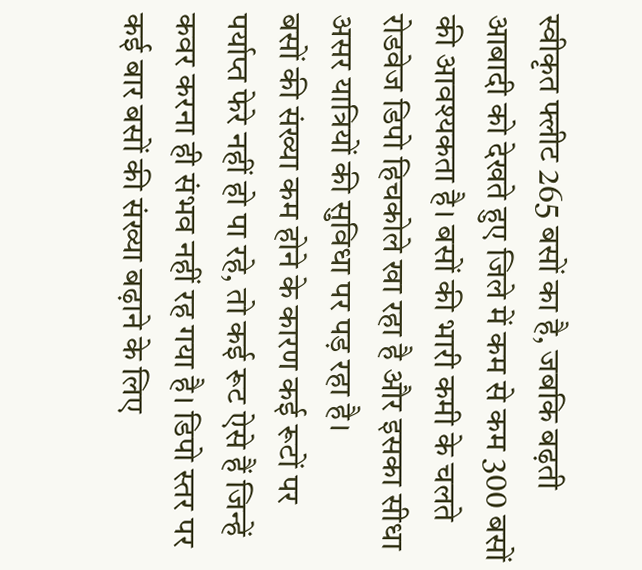स्वीकृत फ्लीट 265 बसों का है, जबकि बढ़ती आबादी को देखते हुए जिले में कम से कम 300 बसों की आवश्यकता है। बसों की भारी कमी के चलते रोडवेज डिपो हिचकोले खा रहा है और इसका सीधा असर यात्रियों की सुविधा पर पड़ रहा है।
बसों की संख्या कम होने के कारण कई रूटों पर पर्याप्त फेरे नहीं हो पा रहे, तो कई रूट ऐसे हैं जिन्हें कवर करना ही संभव नहीं रह गया है। डिपो स्तर पर कई बार बसों की संख्या बढ़ाने के लिए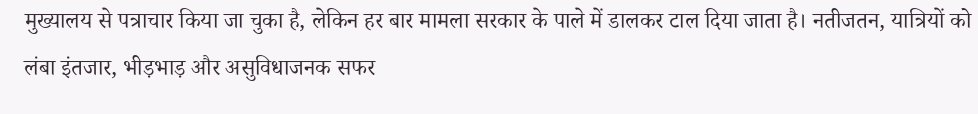मुख्यालय से पत्राचार किया जा चुका है, लेकिन हर बार मामला सरकार के पाले में डालकर टाल दिया जाता है। नतीजतन, यात्रियों को लंबा इंतजार, भीड़भाड़ और असुविधाजनक सफर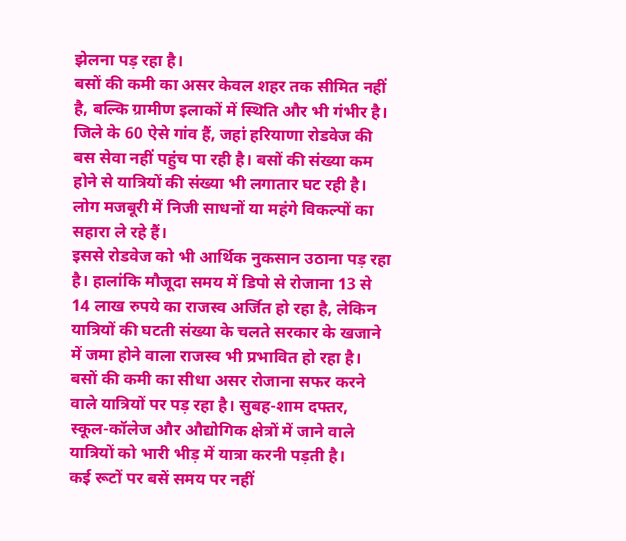झेलना पड़ रहा है।
बसों की कमी का असर केवल शहर तक सीमित नहीं है, बल्कि ग्रामीण इलाकों में स्थिति और भी गंभीर है। जिले के 60 ऐसे गांव हैं, जहां हरियाणा रोडवेज की बस सेवा नहीं पहुंच पा रही है। बसों की संख्या कम होने से यात्रियों की संख्या भी लगातार घट रही है। लोग मजबूरी में निजी साधनों या महंगे विकल्पों का सहारा ले रहे हैं।
इससे रोडवेज को भी आर्थिक नुकसान उठाना पड़ रहा है। हालांकि मौजूदा समय में डिपो से रोजाना 13 से 14 लाख रुपये का राजस्व अर्जित हो रहा है, लेकिन यात्रियों की घटती संख्या के चलते सरकार के खजाने में जमा होने वाला राजस्व भी प्रभावित हो रहा है। बसों की कमी का सीधा असर रोजाना सफर करने वाले यात्रियों पर पड़ रहा है। सुबह-शाम दफ्तर, स्कूल-कॉलेज और औद्योगिक क्षेत्रों में जाने वाले यात्रियों को भारी भीड़ में यात्रा करनी पड़ती है।
कई रूटों पर बसें समय पर नहीं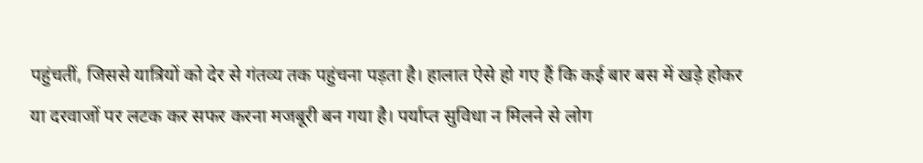पहुंचतीं, जिससे यात्रियों को देर से गंतव्य तक पहुंचना पड़ता है। हालात ऐसे हो गए हैं कि कई बार बस में खड़े होकर या दरवाजों पर लटक कर सफर करना मजबूरी बन गया है। पर्याप्त सुविधा न मिलने से लोग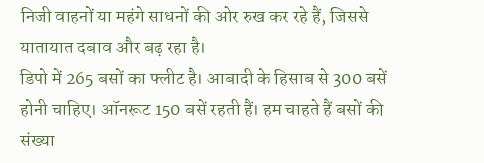निजी वाहनों या महंगे साधनों की ओर रुख कर रहे हैं, जिससे यातायात दबाव और बढ़ रहा है।
डिपो में 265 बसों का फ्लीट है। आबादी के हिसाब से 300 बसें होनी चाहिए। ऑनरूट 150 बसें रहती हैं। हम चाहते हैं बसों की संख्या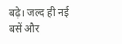बढ़े। जल्द ही नई बसें और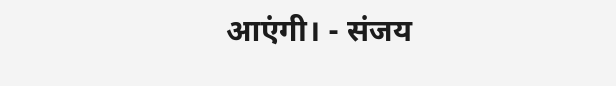आएंगी। - संजय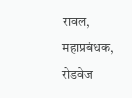रावल, महाप्रबंधक, रोडवेज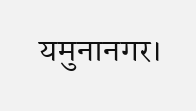यमुनानगर।